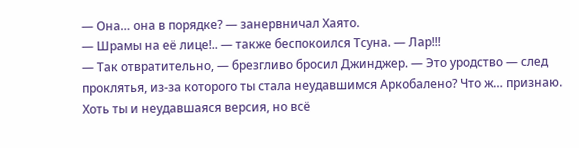— Она… она в порядке? — занервничал Хаято.
— Шрамы на её лице!.. — также беспокоился Тсуна. — Лар!!!
— Так отвратительно, — брезгливо бросил Джинджер. — Это уродство — след проклятья, из-за которого ты стала неудавшимся Аркобалено? Что ж… признаю. Хоть ты и неудавшаяся версия, но всё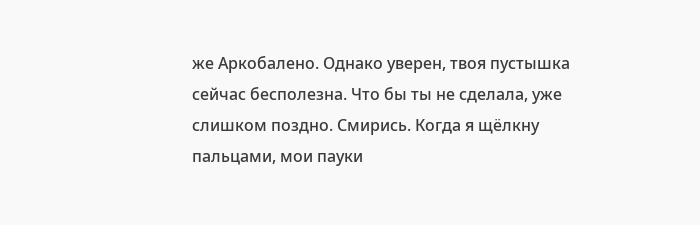же Аркобалено. Однако уверен, твоя пустышка сейчас бесполезна. Что бы ты не сделала, уже слишком поздно. Смирись. Когда я щёлкну пальцами, мои пауки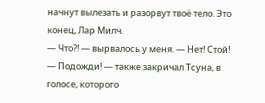начнут вылезать и разорвут твоё тело. Это конец, Лар Милч.
— Что?! — вырвалось у меня. — Нет! Стой!
— Подожди! — также закричал Тсуна, в голосе, которого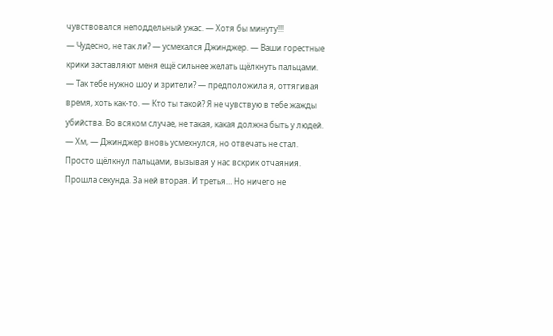чувствовался неподдельный ужас. — Хотя бы минуту!!!
— Чудесно, не так ли? — усмехался Джинджер. — Ваши горестные крики заставляют меня ещё сильнее желать щёлкнуть пальцами.
— Так тебе нужно шоу и зрители? — предположила я, оттягивая время, хоть как-то. — Кто ты такой? Я не чувствую в тебе жажды убийства. Во всяком случае, не такая, какая должна быть у людей.
— Хм, — Джинджер вновь усмехнулся, но отвечать не стал. Просто щёлкнул пальцами, вызывая у нас вскрик отчаяния.
Прошла секунда. За ней вторая. И третья… Но ничего не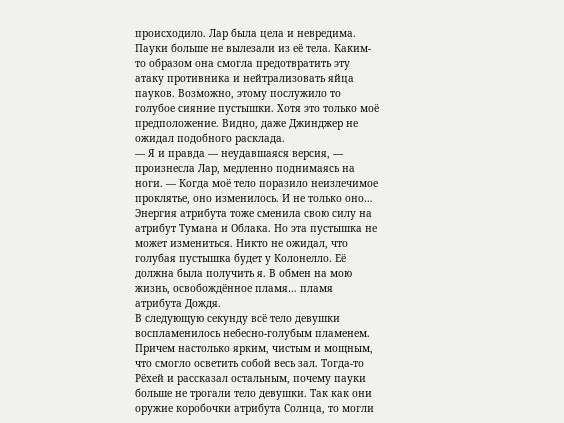происходило. Лар была цела и невредима. Пауки больше не вылезали из её тела. Каким-то образом она смогла предотвратить эту атаку противника и нейтрализовать яйца пауков. Возможно, этому послужило то голубое сияние пустышки. Хотя это только моё предположение. Видно, даже Джинджер не ожидал подобного расклада.
— Я и правда — неудавшаяся версия, — произнесла Лар, медленно поднимаясь на ноги. — Когда моё тело поразило неизлечимое проклятье, оно изменилось. И не только оно… Энергия атрибута тоже сменила свою силу на атрибут Тумана и Облака. Но эта пустышка не может измениться. Никто не ожидал, что голубая пустышка будет у Колонелло. Её должна была получить я. В обмен на мою жизнь, освобождённое пламя… пламя атрибута Дождя.
В следующую секунду всё тело девушки воспламенилось небесно-голубым пламенем. Причем настолько ярким, чистым и мощным, что смогло осветить собой весь зал. Тогда-то Рёхей и рассказал остальным, почему пауки больше не трогали тело девушки. Так как они оружие коробочки атрибута Солнца, то могли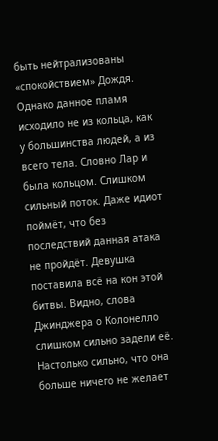быть нейтрализованы «спокойствием» Дождя.
Однако данное пламя исходило не из кольца, как у большинства людей, а из всего тела. Словно Лар и была кольцом. Слишком сильный поток. Даже идиот поймёт, что без последствий данная атака не пройдёт. Девушка поставила всё на кон этой битвы. Видно, слова Джинджера о Колонелло слишком сильно задели её. Настолько сильно, что она больше ничего не желает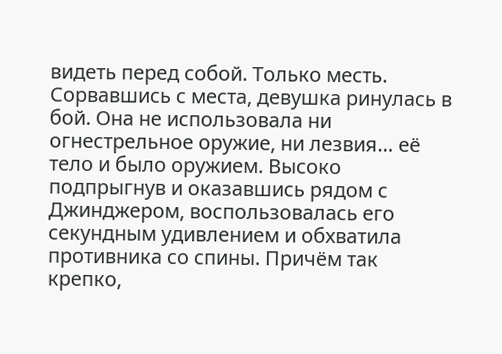видеть перед собой. Только месть.
Сорвавшись с места, девушка ринулась в бой. Она не использовала ни огнестрельное оружие, ни лезвия… её тело и было оружием. Высоко подпрыгнув и оказавшись рядом с Джинджером, воспользовалась его секундным удивлением и обхватила противника со спины. Причём так крепко,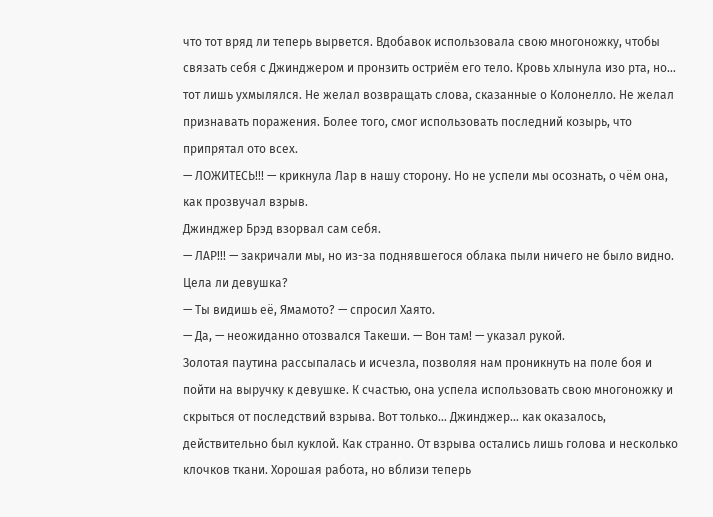что тот вряд ли теперь вырвется. Вдобавок использовала свою многоножку, чтобы связать себя с Джинджером и пронзить остриём его тело. Кровь хлынула изо рта, но… тот лишь ухмылялся. Не желал возвращать слова, сказанные о Колонелло. Не желал признавать поражения. Более того, смог использовать последний козырь, что припрятал ото всех.
— ЛОЖИТЕСЬ!!! — крикнула Лар в нашу сторону. Но не успели мы осознать, о чём она, как прозвучал взрыв.
Джинджер Брэд взорвал сам себя.
— ЛАР!!! — закричали мы, но из-за поднявшегося облака пыли ничего не было видно. Цела ли девушка?
— Ты видишь её, Ямамото? — спросил Хаято.
— Да, — неожиданно отозвался Такеши. — Вон там! — указал рукой.
Золотая паутина рассыпалась и исчезла, позволяя нам проникнуть на поле боя и пойти на выручку к девушке. К счастью, она успела использовать свою многоножку и скрыться от последствий взрыва. Вот только… Джинджер… как оказалось, действительно был куклой. Как странно. От взрыва остались лишь голова и несколько клочков ткани. Хорошая работа, но вблизи теперь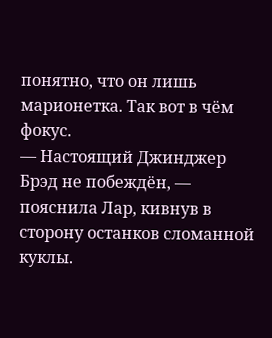понятно, что он лишь марионетка. Так вот в чём фокус.
— Настоящий Джинджер Брэд не побеждён, — пояснила Лар, кивнув в сторону останков сломанной куклы.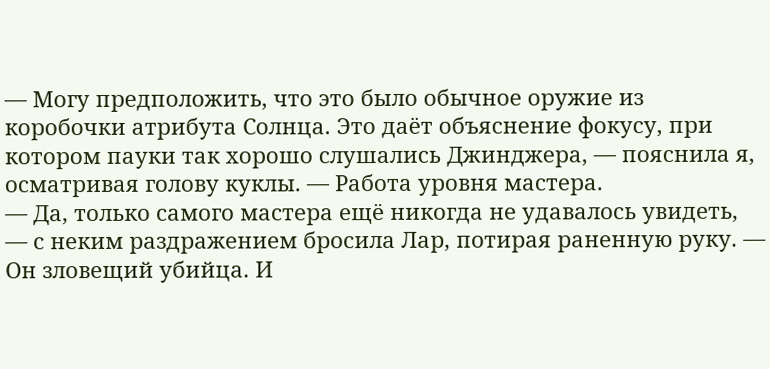— Могу предположить, что это было обычное оружие из коробочки атрибута Солнца. Это даёт объяснение фокусу, при котором пауки так хорошо слушались Джинджера, — пояснила я, осматривая голову куклы. — Работа уровня мастера.
— Да, только самого мастера ещё никогда не удавалось увидеть, — с неким раздражением бросила Лар, потирая раненную руку. — Он зловещий убийца. И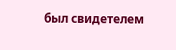был свидетелем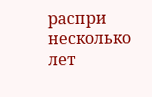распри несколько лет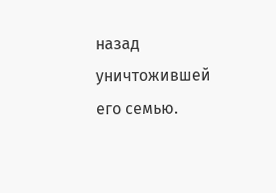назад уничтожившей его семью.